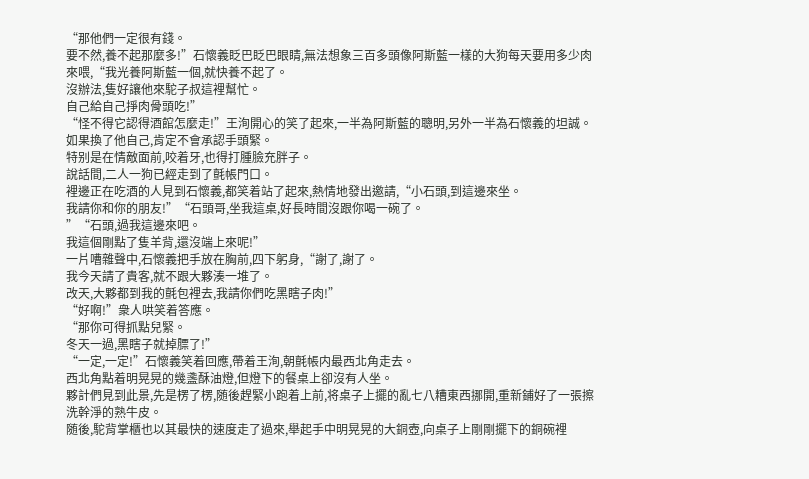“那他們一定很有錢。
要不然,養不起那麼多!”石懷義眨巴眨巴眼睛,無法想象三百多頭像阿斯藍一樣的大狗每天要用多少肉來喂,“我光養阿斯藍一個,就快養不起了。
沒辦法,隻好讓他來駝子叔這裡幫忙。
自己給自己掙肉骨頭吃!”
“怪不得它認得酒館怎麼走!”王洵開心的笑了起來,一半為阿斯藍的聰明,另外一半為石懷義的坦誠。
如果換了他自己,肯定不會承認手頭緊。
特别是在情敵面前,咬着牙,也得打腫臉充胖子。
說話間,二人一狗已經走到了氈帳門口。
裡邊正在吃酒的人見到石懷義,都笑着站了起來,熱情地發出邀請,“小石頭,到這邊來坐。
我請你和你的朋友!”“石頭哥,坐我這桌,好長時間沒跟你喝一碗了。
”“石頭,過我這邊來吧。
我這個剛點了隻羊背,還沒端上來呢!”
一片嘈雜聲中,石懷義把手放在胸前,四下躬身,“謝了,謝了。
我今天請了貴客,就不跟大夥湊一堆了。
改天,大夥都到我的氈包裡去,我請你們吃黑瞎子肉!”
“好啊!”衆人哄笑着答應。
“那你可得抓點兒緊。
冬天一過,黑瞎子就掉膘了!”
“一定,一定!”石懷義笑着回應,帶着王洵,朝氈帳内最西北角走去。
西北角點着明晃晃的幾盞酥油燈,但燈下的餐桌上卻沒有人坐。
夥計們見到此景,先是楞了楞,随後趕緊小跑着上前,将桌子上擺的亂七八糟東西挪開,重新鋪好了一張擦洗幹淨的熟牛皮。
随後,駝背掌櫃也以其最快的速度走了過來,舉起手中明晃晃的大銅壺,向桌子上剛剛擺下的銅碗裡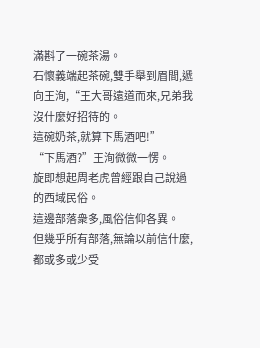滿斟了一碗茶湯。
石懷義端起茶碗,雙手舉到眉間,遞向王洵,“王大哥遠道而來,兄弟我沒什麼好招待的。
這碗奶茶,就算下馬酒吧!”
“下馬酒?”王洵微微一愣。
旋即想起周老虎曾經跟自己說過的西域民俗。
這邊部落衆多,風俗信仰各異。
但幾乎所有部落,無論以前信什麼,都或多或少受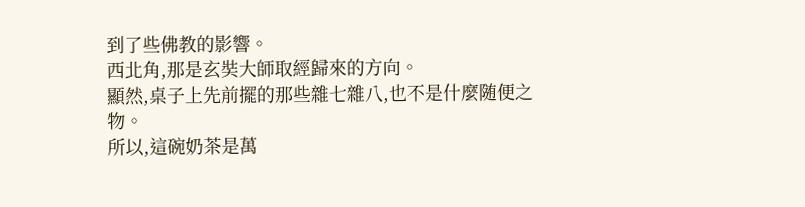到了些佛教的影響。
西北角,那是玄奘大師取經歸來的方向。
顯然,桌子上先前擺的那些雜七雜八,也不是什麼随便之物。
所以,這碗奶茶是萬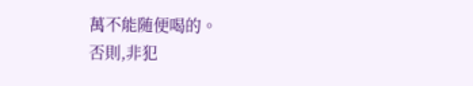萬不能随便喝的。
否則,非犯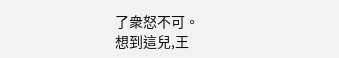了衆怒不可。
想到這兒,王